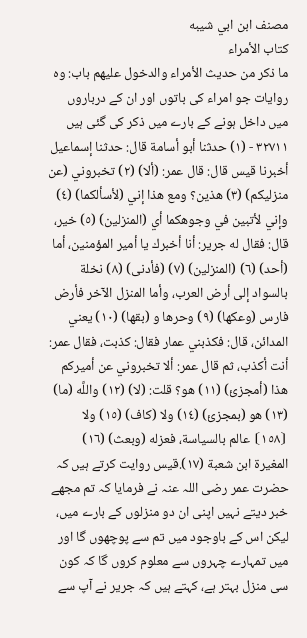مصنف ابن ابي شيبه
كتاب الأمراء
ما ذكر من حديث الأمراء والدخول عليهم باب: وہ روایات جو امراء کی باتوں اور ان کے درباروں میں داخل ہونے کے بارے میں ذکر کی گئی ہیں
٣٢٧١١ - (١) حدثنا أبو أسامة قال: حدثنا إسماعيل أخبرنا قيس قال: قال عمر: (ألا) (٢) تخبروني (عن منزليكم) (٣) هذين؟ ومع هذا إني (لأسألكما) (٤) وإني لأتبين في وجوهكما أي (المنزلين) (٥) خير، قال: فقال له جرير: أنا أخبرك يا أمير المؤمنين، أما (أحد) (٦) (المنزلين) (٧) (فأدنى) (٨) نخلة بالسواد إلى أرض العرب، وأما المنزل الآخر فأرض فارس (وعكها) (٩) وحرها و (بقها) (١٠) يعني المدائن، قال: فكذبني عمار فقال: كذبت، فقال عمر: أنت أكذب، ثم قال عمر: ألا تخبروني عن أميركم هذا (أمجزئ) (١١) هو؟ قلت: (لا) (١٢) واللَّه (ما) (١٣) هو (بمجزئ) (١٤) ولا (كاف) (١٥) ولا ⦗١٥٨⦘ عالم بالسياسة، فعزله (وبعث) (١٦) المغيرة ابن شعبة (١٧).قیس روایت کرتے ہیں کہ حضرت عمر رضی اللہ عنہ نے فرمایا کہ تم مجھے خبر دیتے نہیں اپنی ان دو منزلوں کے بارے میں، لیکن اس کے باوجود میں تم سے پوچھوں گا اور میں تمہارے چہروں سے معلوم کروں گا کہ کون سی منزل بہتر ہے، کہتے ہیں کہ جریر نے آپ سے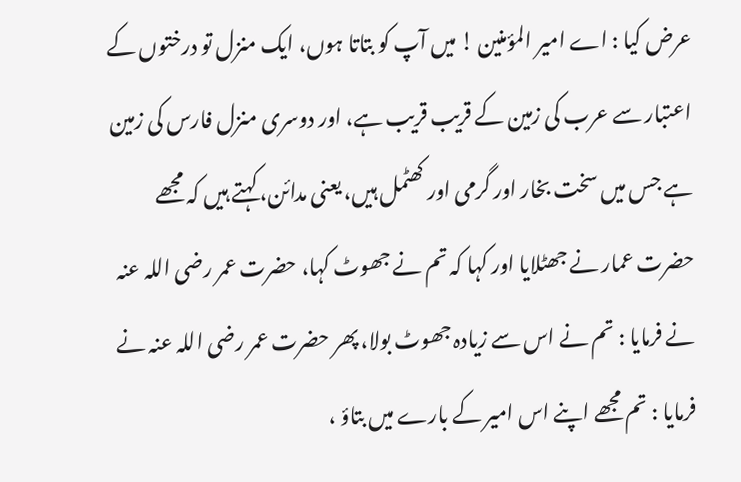عرض کیا : اے امیر المؤمنین ! میں آپ کو بتاتا ہوں، ایک منزل تو درختوں کے اعتبار سے عرب کی زمین کے قریب قریب ہے، اور دوسری منزل فارس کی زمین ہے جس میں سخت بخار اور گرمی اور کھٹمل ہیں، یعنی مدائن، کہتے ہیں کہ مجھے حضرت عمار نے جھٹلایا اور کہا کہ تم نے جھوٹ کہا، حضرت عمر رضی اللہ عنہ نے فرمایا : تم نے اس سے زیادہ جھوٹ بولا، پھر حضرت عمر رضی اللہ عنہ نے فرمایا : تم مجھے اپنے اس امیر کے بارے میں بتاؤ ،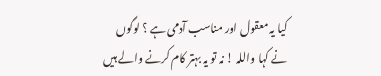کیا یہ معقول اور مناسب آدمی ہے ؟ لوگوں نے کہا واللہ ! نہ تو یہ بہتر کام کرنے والے ہیں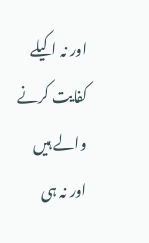اور نہ اکیلے کفایت کرنے والے ہیں اور نہ ہی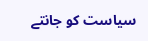سیاست کو جانتے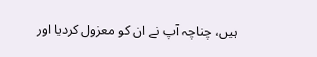ہیں، چناچہ آپ نے ان کو معزول کردیا اور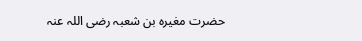حضرت مغیرہ بن شعبہ رضی اللہ عنہ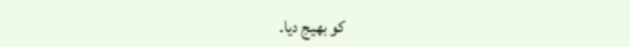کو بھیج دیا۔